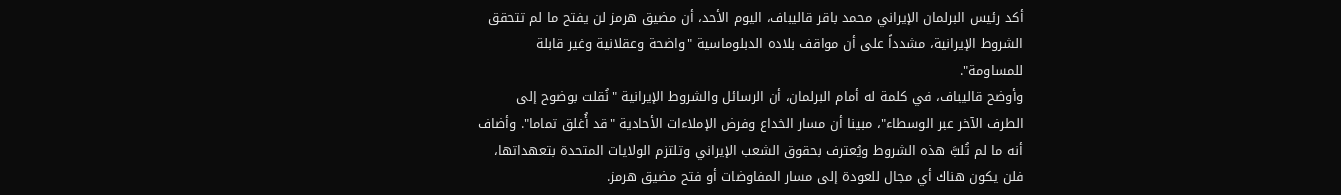أكد رئيس البرلمان الإيراني محمد باقر قاليباف، اليوم الأحد، أن مضيق هرمز لن يفتح ما لم تتحقق الشروط الإيرانية، مشدداً على أن مواقف بلاده الدبلوماسية "واضحة وعقلانية وغير قابلة للمساومة".
وأوضح قاليباف، في كلمة له أمام البرلمان، أن الرسائل والشروط الإيرانية "نُقلت بوضوح إلى الطرف الآخر عبر الوسطاء"، مبينا أن مسار الخداع وفرض الإملاءات الأحادية "قد أُغلق تماما". وأضاف أنه ما لم تُلبَّ هذه الشروط ويُعترف بحقوق الشعب الإيراني وتلتزم الولايات المتحدة بتعهداتها، فلن يكون هناك أي مجال للعودة إلى مسار المفاوضات أو فتح مضيق هرمز.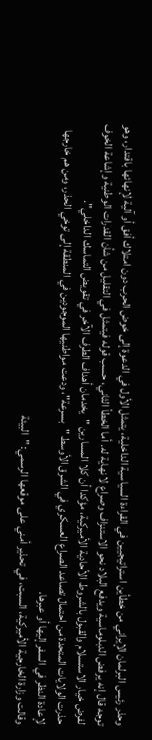وحذر رئيس البرلمان الإيراني من خطأين استراتيجيين في القراءة السياسية الداخلية، يتمثل الأول في الدعوة إلى خوض الحرب دون امتلاك أفق أو آلية لإنهائها باقتدار، وهو توجه قال إنه يرفض الدبلوماسية ويدفع البلاد نحو الاستنزاف وصراع لا نهاية له. أما الخطأ الثاني، حسب قوله فيتمثل في التقليل من شأن القدرات الوطنية وإشاعة الخوف لفرض خيار الاستسلام والقبول بالشروط الأحادية الأميركية، مؤكدا أن كلا المسارين "يخدمان أهداف الطرف الآخر في تقويض التماسك الداخلي".
حذرت الولايات المتحدة من احتمال تصاعد الصراع العسكري في الشرق الأوسط "بسرعة"، ودعت مواطنيها الموجودين في المنطقة إلى توخي الحذر، ومن هم خارجها لإعادة النظر في السفر إليها أو عبرها.
وقالت وزارة الخارجية الأميركية، السبت، في تحذير أمني على موقعها الرسمي: "البيئة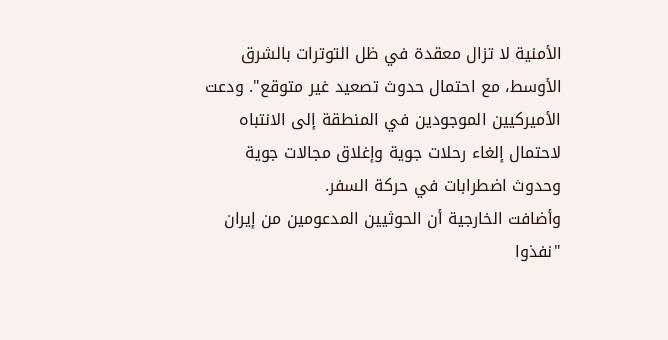الأمنية لا تزال معقدة في ظل التوترات بالشرق الأوسط، مع احتمال حدوث تصعيد غير متوقع". ودعت الأميركيين الموجودين في المنطقة إلى الانتباه لاحتمال إلغاء رحلات جوية وإغلاق مجالات جوية وحدوث اضطرابات في حركة السفر.
وأضافت الخارجية أن الحوثيين المدعومين من إيران "نفذوا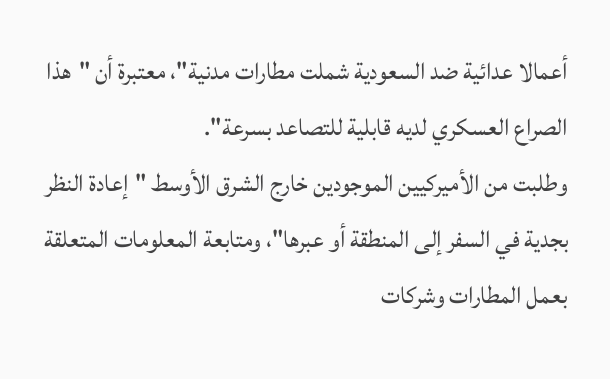أعمالا عدائية ضد السعودية شملت مطارات مدنية"، معتبرة أن "هذا الصراع العسكري لديه قابلية للتصاعد بسرعة".
وطلبت من الأميركيين الموجودين خارج الشرق الأوسط "إعادة النظر بجدية في السفر إلى المنطقة أو عبرها"، ومتابعة المعلومات المتعلقة بعمل المطارات وشركات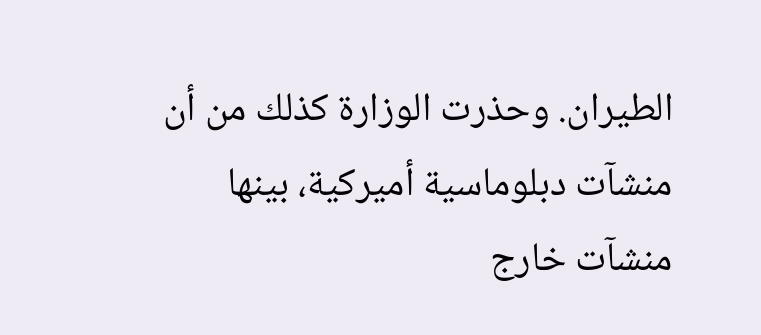الطيران. وحذرت الوزارة كذلك من أن منشآت دبلوماسية أميركية، بينها منشآت خارج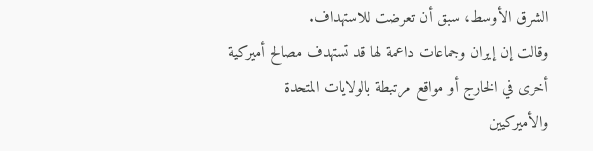الشرق الأوسط، سبق أن تعرضت للاستهداف.
وقالت إن إيران وجماعات داعمة لها قد تستهدف مصالح أميركية أخرى في الخارج أو مواقع مرتبطة بالولايات المتحدة والأميركيين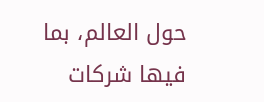حول العالم، بما فيها شركات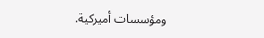ومؤسسات أميركية.